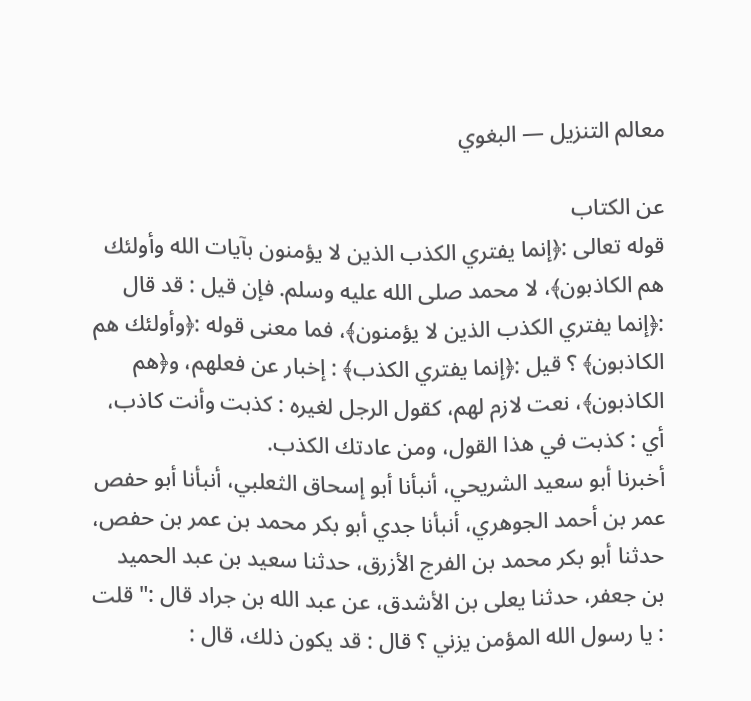معالم التنزيل — البغوي

عن الكتاب
قوله تعالى :﴿إنما يفتري الكذب الذين لا يؤمنون بآيات الله وأولئك هم الكاذبون﴾، لا محمد صلى الله عليه وسلم. فإن قيل : قد قال :﴿إنما يفتري الكذب الذين لا يؤمنون﴾، فما معنى قوله :﴿وأولئك هم الكاذبون﴾ ؟ قيل :﴿إنما يفتري الكذب﴾ : إخبار عن فعلهم، و﴿هم الكاذبون﴾، نعت لازم لهم، كقول الرجل لغيره : كذبت وأنت كاذب، أي : كذبت في هذا القول، ومن عادتك الكذب.
أخبرنا أبو سعيد الشريحي، أنبأنا أبو إسحاق الثعلبي، أنبأنا أبو حفص عمر بن أحمد الجوهري، أنبأنا جدي أبو بكر محمد بن عمر بن حفص، حدثنا أبو بكر محمد بن الفرج الأزرق، حدثنا سعيد بن عبد الحميد بن جعفر، حدثنا يعلى بن الأشدق، عن عبد الله بن جراد قال :" قلت : يا رسول الله المؤمن يزني ؟ قال : قد يكون ذلك، قال :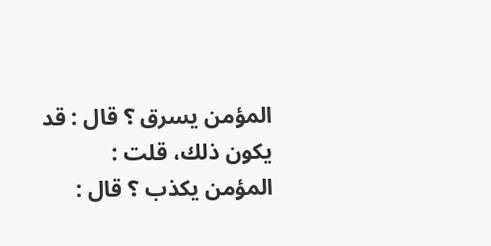المؤمن يسرق ؟ قال : قد يكون ذلك، قلت : المؤمن يكذب ؟ قال :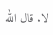لا. قال الله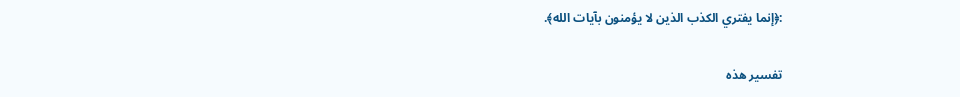:﴿إنما يفتري الكذب الذين لا يؤمنون بآيات الله﴾.

تفسير هذه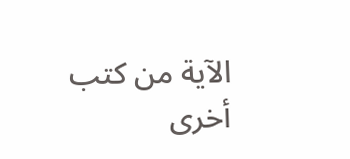الآية من كتب أخرى